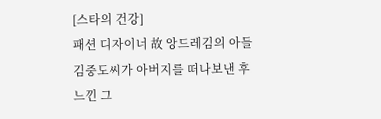[스타의 건강]
패션 디자이너 故 앙드레김의 아들 김중도씨가 아버지를 떠나보낸 후 느낀 그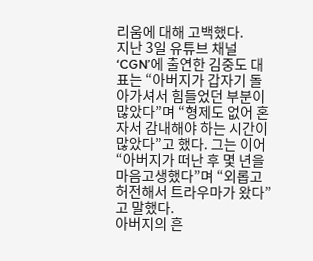리움에 대해 고백했다.
지난 3일 유튜브 채널 ‘CGN’에 출연한 김중도 대표는 “아버지가 갑자기 돌아가셔서 힘들었던 부분이 많았다”며 “형제도 없어 혼자서 감내해야 하는 시간이 많았다”고 했다. 그는 이어 “아버지가 떠난 후 몇 년을 마음고생했다”며 “외롭고 허전해서 트라우마가 왔다”고 말했다.
아버지의 흔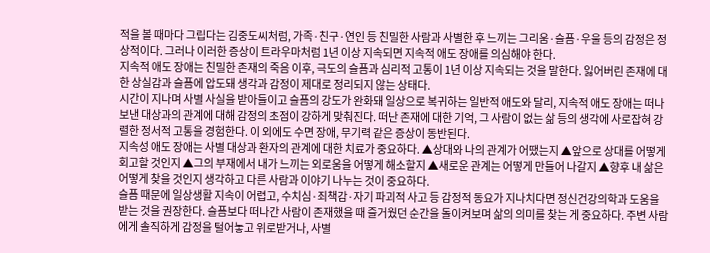적을 볼 때마다 그립다는 김중도씨처럼, 가족·친구·연인 등 친밀한 사람과 사별한 후 느끼는 그리움·슬픔·우울 등의 감정은 정상적이다. 그러나 이러한 증상이 트라우마처럼 1년 이상 지속되면 지속적 애도 장애를 의심해야 한다.
지속적 애도 장애는 친밀한 존재의 죽음 이후, 극도의 슬픔과 심리적 고통이 1년 이상 지속되는 것을 말한다. 잃어버린 존재에 대한 상실감과 슬픔에 압도돼 생각과 감정이 제대로 정리되지 않는 상태다.
시간이 지나며 사별 사실을 받아들이고 슬픔의 강도가 완화돼 일상으로 복귀하는 일반적 애도와 달리, 지속적 애도 장애는 떠나보낸 대상과의 관계에 대해 감정의 초점이 강하게 맞춰진다. 떠난 존재에 대한 기억, 그 사람이 없는 삶 등의 생각에 사로잡혀 강렬한 정서적 고통을 경험한다. 이 외에도 수면 장애, 무기력 같은 증상이 동반된다.
지속성 애도 장애는 사별 대상과 환자의 관계에 대한 치료가 중요하다. ▲상대와 나의 관계가 어땠는지 ▲앞으로 상대를 어떻게 회고할 것인지 ▲그의 부재에서 내가 느끼는 외로움을 어떻게 해소할지 ▲새로운 관계는 어떻게 만들어 나갈지 ▲향후 내 삶은 어떻게 찾을 것인지 생각하고 다른 사람과 이야기 나누는 것이 중요하다.
슬픔 때문에 일상생활 지속이 어렵고, 수치심·죄책감·자기 파괴적 사고 등 감정적 동요가 지나치다면 정신건강의학과 도움을 받는 것을 권장한다. 슬픔보다 떠나간 사람이 존재했을 때 즐거웠던 순간을 돌이켜보며 삶의 의미를 찾는 게 중요하다. 주변 사람에게 솔직하게 감정을 털어놓고 위로받거나, 사별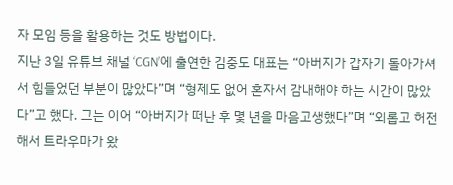자 모임 등을 활용하는 것도 방법이다.
지난 3일 유튜브 채널 ‘CGN’에 출연한 김중도 대표는 “아버지가 갑자기 돌아가셔서 힘들었던 부분이 많았다”며 “형제도 없어 혼자서 감내해야 하는 시간이 많았다”고 했다. 그는 이어 “아버지가 떠난 후 몇 년을 마음고생했다”며 “외롭고 허전해서 트라우마가 왔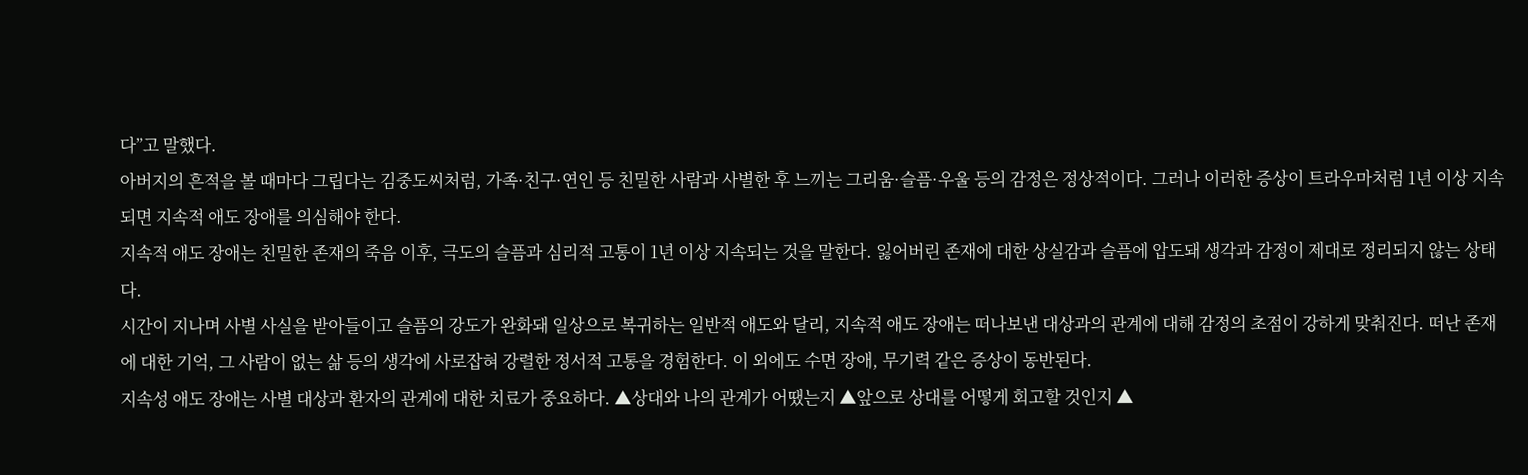다”고 말했다.
아버지의 흔적을 볼 때마다 그립다는 김중도씨처럼, 가족·친구·연인 등 친밀한 사람과 사별한 후 느끼는 그리움·슬픔·우울 등의 감정은 정상적이다. 그러나 이러한 증상이 트라우마처럼 1년 이상 지속되면 지속적 애도 장애를 의심해야 한다.
지속적 애도 장애는 친밀한 존재의 죽음 이후, 극도의 슬픔과 심리적 고통이 1년 이상 지속되는 것을 말한다. 잃어버린 존재에 대한 상실감과 슬픔에 압도돼 생각과 감정이 제대로 정리되지 않는 상태다.
시간이 지나며 사별 사실을 받아들이고 슬픔의 강도가 완화돼 일상으로 복귀하는 일반적 애도와 달리, 지속적 애도 장애는 떠나보낸 대상과의 관계에 대해 감정의 초점이 강하게 맞춰진다. 떠난 존재에 대한 기억, 그 사람이 없는 삶 등의 생각에 사로잡혀 강렬한 정서적 고통을 경험한다. 이 외에도 수면 장애, 무기력 같은 증상이 동반된다.
지속성 애도 장애는 사별 대상과 환자의 관계에 대한 치료가 중요하다. ▲상대와 나의 관계가 어땠는지 ▲앞으로 상대를 어떻게 회고할 것인지 ▲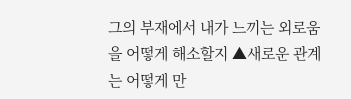그의 부재에서 내가 느끼는 외로움을 어떻게 해소할지 ▲새로운 관계는 어떻게 만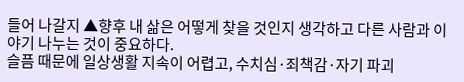들어 나갈지 ▲향후 내 삶은 어떻게 찾을 것인지 생각하고 다른 사람과 이야기 나누는 것이 중요하다.
슬픔 때문에 일상생활 지속이 어렵고, 수치심·죄책감·자기 파괴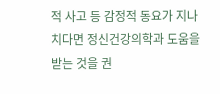적 사고 등 감정적 동요가 지나치다면 정신건강의학과 도움을 받는 것을 권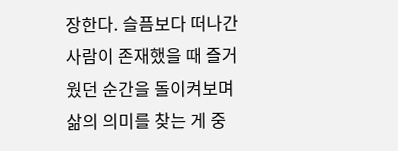장한다. 슬픔보다 떠나간 사람이 존재했을 때 즐거웠던 순간을 돌이켜보며 삶의 의미를 찾는 게 중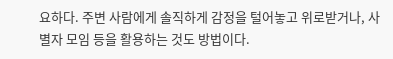요하다. 주변 사람에게 솔직하게 감정을 털어놓고 위로받거나, 사별자 모임 등을 활용하는 것도 방법이다.